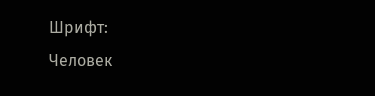Шрифт:
Человек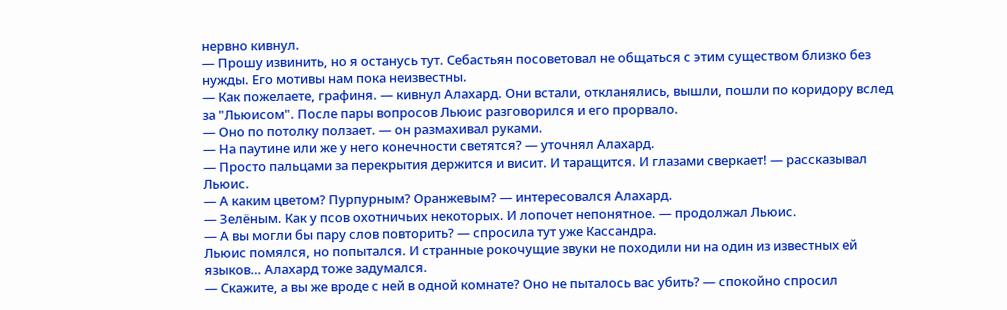нервно кивнул.
— Прошу извинить, но я останусь тут. Себастьян посоветовал не общаться с этим существом близко без нужды. Его мотивы нам пока неизвестны.
— Как пожелаете, графиня. — кивнул Алахард. Они встали, откланялись, вышли, пошли по коридору вслед за "Льюисом". После пары вопросов Льюис разговорился и его прорвало.
— Оно по потолку ползает. — он размахивал руками.
— На паутине или же у него конечности светятся? — уточнял Алахард.
— Просто пальцами за перекрытия держится и висит. И таращится. И глазами сверкает! — рассказывал Льюис.
— А каким цветом? Пурпурным? Оранжевым? — интересовался Алахард.
— Зелёным. Как у псов охотничьих некоторых. И лопочет непонятное. — продолжал Льюис.
— А вы могли бы пару слов повторить? — спросила тут уже Кассандра.
Льюис помялся, но попытался. И странные рокочущие звуки не походили ни на один из известных ей языков… Алахард тоже задумался.
— Скажите, а вы же вроде с ней в одной комнате? Оно не пыталось вас убить? — спокойно спросил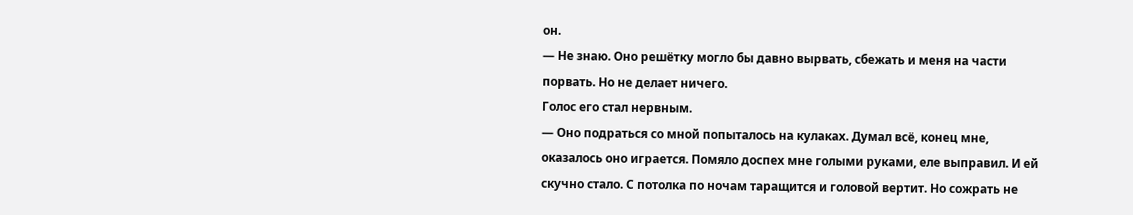он.
— Не знаю. Оно решётку могло бы давно вырвать, сбежать и меня на части порвать. Но не делает ничего.
Голос его стал нервным.
— Оно подраться со мной попыталось на кулаках. Думал всё, конец мне, оказалось оно играется. Помяло доспех мне голыми руками, еле выправил. И ей скучно стало. С потолка по ночам таращится и головой вертит. Но сожрать не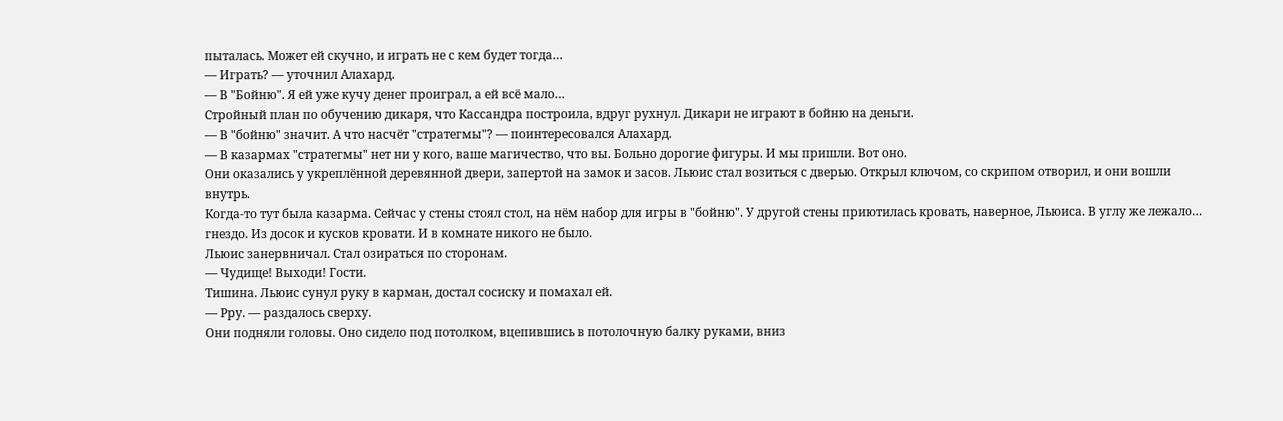пыталась. Может ей скучно, и играть не с кем будет тогда…
— Играть? — уточнил Алахард.
— В "Бойню". Я ей уже кучу денег проиграл, а ей всё мало…
Стройный план по обучению дикаря, что Кассандра построила, вдруг рухнул. Дикари не играют в бойню на деньги.
— В "бойню" значит. А что насчёт "стратегмы"? — поинтересовался Алахард.
— В казармах "стратегмы" нет ни у кого, ваше магичество, что вы. Больно дорогие фигуры. И мы пришли. Вот оно.
Они оказались у укреплённой деревянной двери, запертой на замок и засов. Льюис стал возиться с дверью. Открыл ключом, со скрипом отворил, и они вошли внутрь.
Когда-то тут была казарма. Сейчас у стены стоял стол, на нём набор для игры в "бойню". У другой стены приютилась кровать, наверное, Льюиса. В углу же лежало… гнездо. Из досок и кусков кровати. И в комнате никого не было.
Льюис занервничал. Стал озираться по сторонам.
— Чудище! Выходи! Гости.
Тишина. Льюис сунул руку в карман, достал сосиску и помахал ей.
— Рру. — раздалось сверху.
Они подняли головы. Оно сидело под потолком, вцепившись в потолочную балку руками, вниз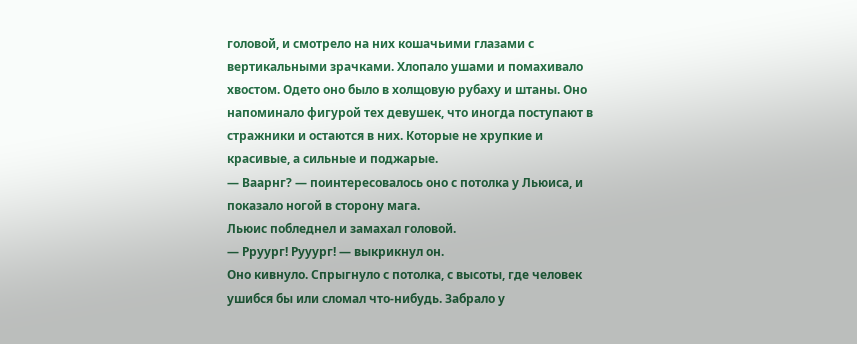головой, и смотрело на них кошачьими глазами с вертикальными зрачками. Хлопало ушами и помахивало хвостом. Одето оно было в холщовую рубаху и штаны. Оно напоминало фигурой тех девушек, что иногда поступают в стражники и остаются в них. Которые не хрупкие и красивые, а сильные и поджарые.
— Ваарнг? — поинтересовалось оно с потолка у Льюиса, и показало ногой в сторону мага.
Льюис побледнел и замахал головой.
— Рруург! Рууург! — выкрикнул он.
Оно кивнуло. Спрыгнуло с потолка, с высоты, где человек ушибся бы или сломал что-нибудь. Забрало у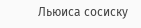Льюиса сосиску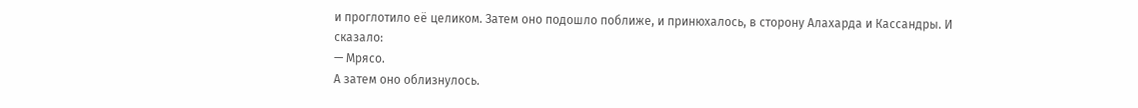и проглотило её целиком. Затем оно подошло поближе, и принюхалось, в сторону Алахарда и Кассандры. И сказало:
— Мрясо.
А затем оно облизнулось.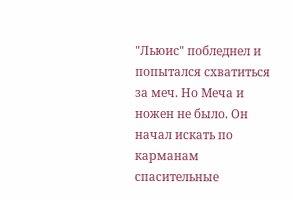"Льюис" побледнел и попытался схватиться за меч. Но Меча и ножен не было. Он начал искать по карманам спасительные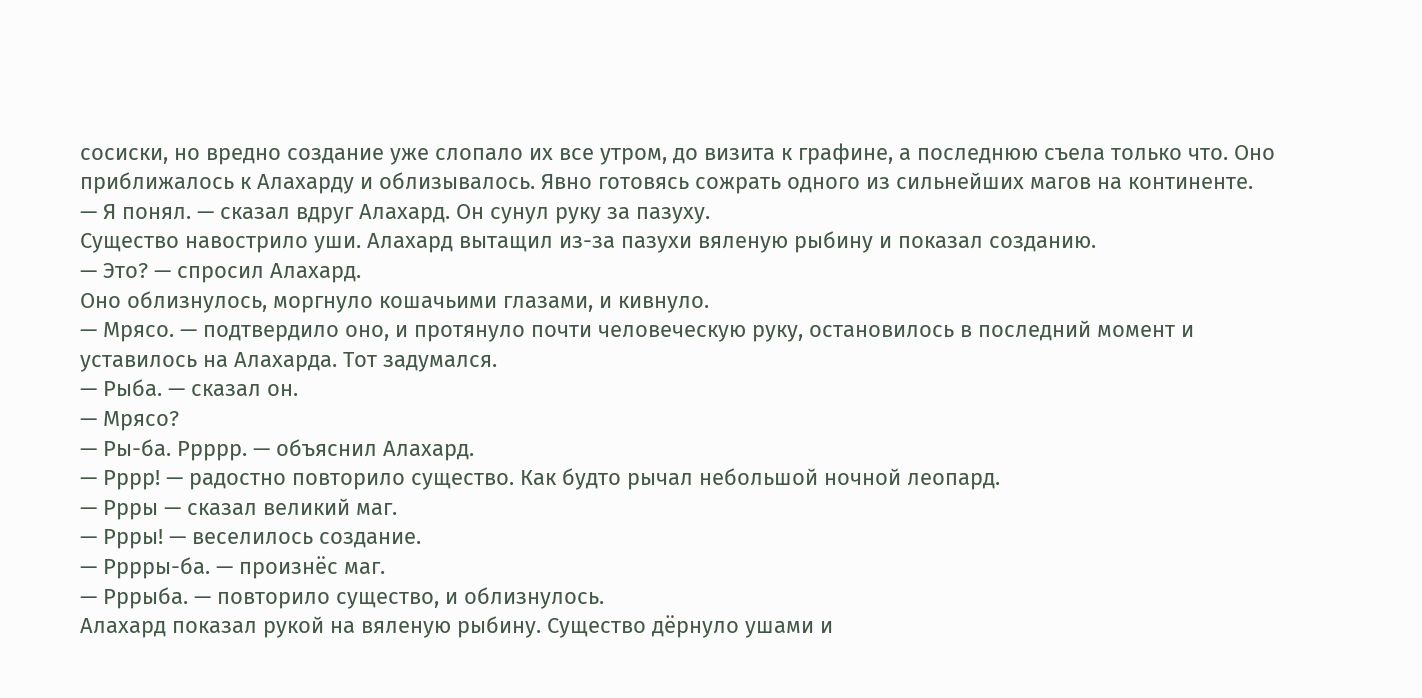сосиски, но вредно создание уже слопало их все утром, до визита к графине, а последнюю съела только что. Оно приближалось к Алахарду и облизывалось. Явно готовясь сожрать одного из сильнейших магов на континенте.
— Я понял. — сказал вдруг Алахард. Он сунул руку за пазуху.
Существо навострило уши. Алахард вытащил из-за пазухи вяленую рыбину и показал созданию.
— Это? — спросил Алахард.
Оно облизнулось, моргнуло кошачьими глазами, и кивнуло.
— Мрясо. — подтвердило оно, и протянуло почти человеческую руку, остановилось в последний момент и уставилось на Алахарда. Тот задумался.
— Рыба. — сказал он.
— Мрясо?
— Ры-ба. Ррррр. — объяснил Алахард.
— Рррр! — радостно повторило существо. Как будто рычал небольшой ночной леопард.
— Ррры — сказал великий маг.
— Ррры! — веселилось создание.
— Рррры-ба. — произнёс маг.
— Рррыба. — повторило существо, и облизнулось.
Алахард показал рукой на вяленую рыбину. Существо дёрнуло ушами и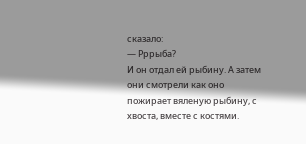сказало:
— Рррыба?
И он отдал ей рыбину. А затем они смотрели как оно пожирает вяленую рыбину, с хвоста, вместе с костями.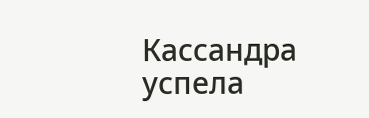Кассандра успела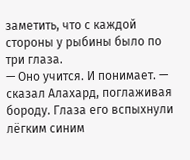заметить, что с каждой стороны у рыбины было по три глаза.
— Оно учится. И понимает. — сказал Алахард, поглаживая бороду. Глаза его вспыхнули лёгким синим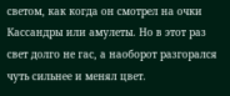светом, как когда он смотрел на очки Кассандры или амулеты. Но в этот раз свет долго не гас, а наоборот разгорался чуть сильнее и менял цвет.